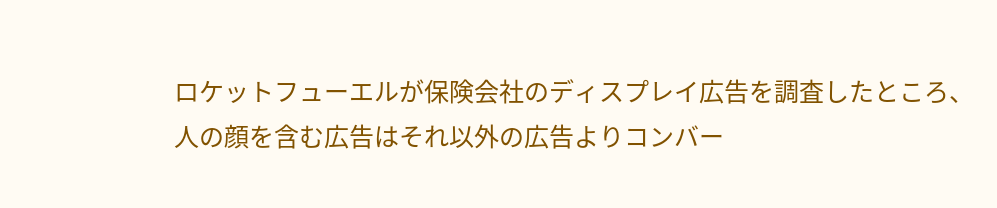ロケットフューエルが保険会社のディスプレイ広告を調査したところ、人の顔を含む広告はそれ以外の広告よりコンバー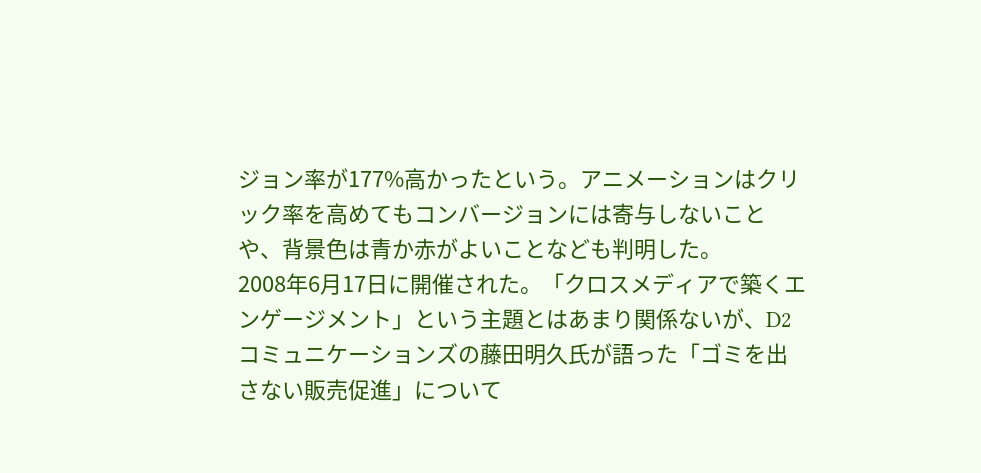ジョン率が177%高かったという。アニメーションはクリック率を高めてもコンバージョンには寄与しないことや、背景色は青か赤がよいことなども判明した。
2008年6月17日に開催された。「クロスメディアで築くエンゲージメント」という主題とはあまり関係ないが、D2コミュニケーションズの藤田明久氏が語った「ゴミを出さない販売促進」について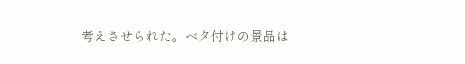考えさせられた。ベタ付けの景品は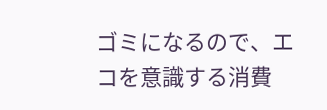ゴミになるので、エコを意識する消費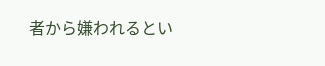者から嫌われるとい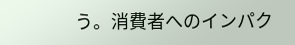う。消費者へのインパク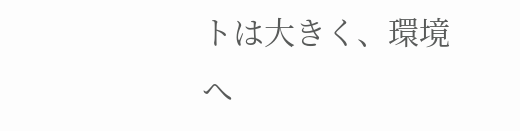トは大きく、環境へ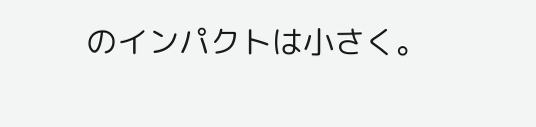のインパクトは小さく。